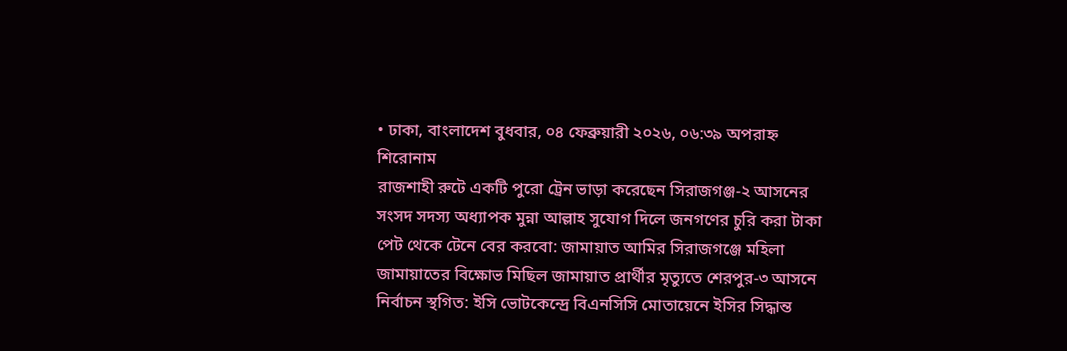• ঢাকা, বাংলাদেশ বুধবার, ০৪ ফেব্রুয়ারী ২০২৬, ০৬:৩৯ অপরাহ্ন
শিরোনাম
রাজশাহী রুটে একটি পুরো ট্রেন ভাড়া করেছেন সিরাজগঞ্জ-২ আসনের সংসদ সদস্য অধ্যাপক মুন্না আল্লাহ সুযোগ দিলে জনগণের চুরি করা টাকা পেট থেকে টেনে বের করবো: জামায়াত আমির সিরাজগঞ্জে মহিলা জামায়াতের বিক্ষোভ মিছিল জামায়াত প্রার্থীর মৃত্যুতে শেরপুর-৩ আসনে নির্বাচন স্থগিত: ইসি ভোটকেন্দ্রে বিএনসিসি মোতায়েনে ইসির সিদ্ধান্ত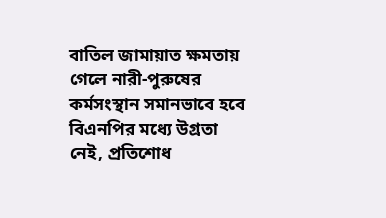বাতিল জামায়াত ক্ষমতায় গেলে নারী-পুরুষের কর্মসংস্থান সমানভাবে হবে বিএনপির মধ্যে উগ্রতা নেই, প্রতিশোধ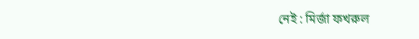নেই : মির্জা ফখরুল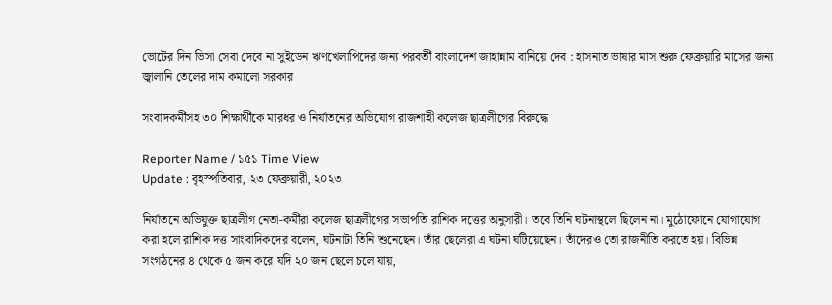ভোটের দিন ভিসা সেবা দেবে না সুইডেন ঋণখেলাপিদের জন্য পরবর্তী বাংলাদেশ জাহান্নাম বানিয়ে দেব : হাসনাত ভাষার মাস শুরু ফেব্রুয়ারি মাসের জন্য জ্বালানি তেলের দাম কমালো সরকার

সংবাদকর্মীসহ ৩০ শিক্ষার্থীকে মারধর ও নির্যাতনের অভিযোগ রাজশাহী কলেজ ছাত্রলীগের বিরুদ্ধে

Reporter Name / ১৫১ Time View
Update : বৃহস্পতিবার, ২৩ ফেব্রুয়ারী, ২০২৩

নির্যাতনে অভিযুক্ত ছাত্রলীগ নেতা-কর্মীরা কলেজ ছাত্রলীগের সভাপতি রাশিক দত্তের অনুসারী। তবে তিনি ঘটনাস্থলে ছিলেন না। মুঠোফোনে যোগাযোগ করা হলে রাশিক দত্ত সাংবাদিকদের বলেন, ঘটনাটা তিনি শুনেছেন। তাঁর ছেলেরা এ ঘটনা ঘটিয়েছেন। তাঁদেরও তো রাজনীতি করতে হয়। বিভিন্ন সংগঠনের ৪ থেকে ৫ জন করে যদি ২০ জন ছেলে চলে যায়,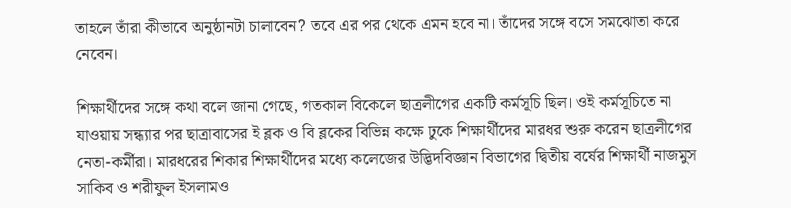তাহলে তাঁরা কীভাবে অনুষ্ঠানটা চালাবেন? তবে এর পর থেকে এমন হবে না। তাঁদের সঙ্গে বসে সমঝোতা করে নেবেন।

শিক্ষার্থীদের সঙ্গে কথা বলে জানা গেছে, গতকাল বিকেলে ছাত্রলীগের একটি কর্মসূচি ছিল। ওই কর্মসূচিতে না যাওয়ায় সন্ধ্যার পর ছাত্রাবাসের ই ব্লক ও বি ব্লকের বিভিন্ন কক্ষে ঢুকে শিক্ষার্থীদের মারধর শুরু করেন ছাত্রলীগের নেতা-কর্মীরা। মারধরের শিকার শিক্ষার্থীদের মধ্যে কলেজের উদ্ভিদবিজ্ঞান বিভাগের দ্বিতীয় বর্ষের শিক্ষার্থী নাজমুস সাকিব ও শরীফুল ইসলামও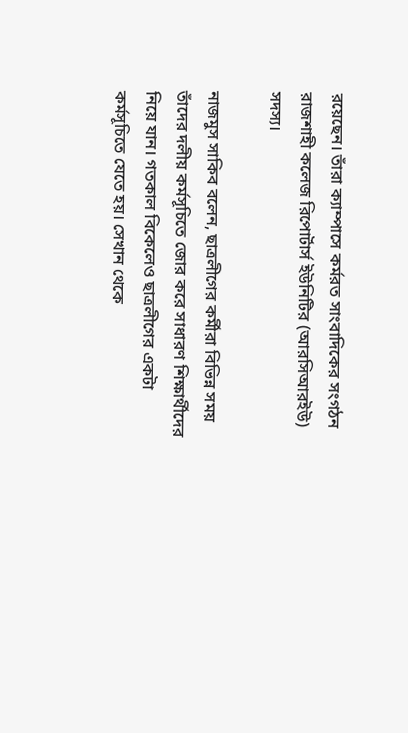রয়েছেন। তাঁরা ক্যাম্পাসে কর্মরত সাংবাদিকের সংগঠন রাজশাহী কলেজ রিপোর্টার্স ইউনিটির (আরসিআরইউ) সদস্য।

নাজমুস সাকিব বলেন, ছাত্রলীগের কর্মীরা বিভিন্ন সময় তাঁদের দলীয় কর্মসূচিতে জোর করে সাধারণ শিক্ষার্থীদের নিয়ে যান। গতকাল বিকেলেও ছাত্রলীগের একটা কর্মসূচিতে যেতে হয়। সেখান থেকে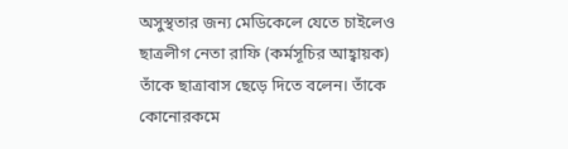অসুস্থতার জন্য মেডিকেলে যেতে চাইলেও ছাত্রলীগ নেতা রাফি (কর্মসূচির আহ্বায়ক) তাঁকে ছাত্রাবাস ছেড়ে দিতে বলেন। তাঁকে কোনোরকমে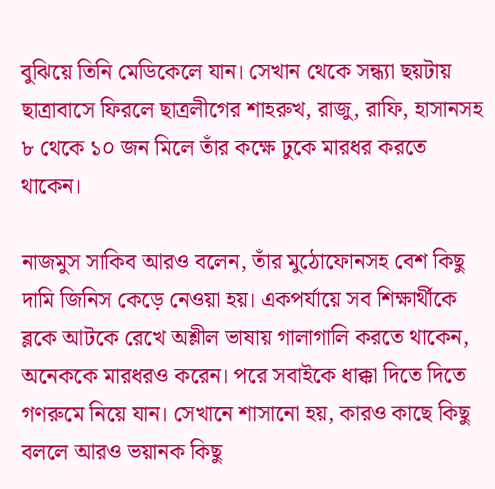বুঝিয়ে তিনি মেডিকেলে যান। সেখান থেকে সন্ধ্যা ছয়টায় ছাত্রাবাসে ফিরলে ছাত্রলীগের শাহরুখ, রাজু, রাফি, হাসানসহ ৮ থেকে ১০ জন মিলে তাঁর কক্ষে ঢুকে মারধর করতে থাকেন।

নাজমুস সাকিব আরও বলেন, তাঁর মুঠোফোনসহ বেশ কিছু দামি জিনিস কেড়ে নেওয়া হয়। একপর্যায়ে সব শিক্ষার্থীকে ব্লকে আটকে রেখে অশ্লীল ভাষায় গালাগালি করতে থাকেন, অনেককে মারধরও করেন। পরে সবাইকে ধাক্কা দিতে দিতে গণরুমে নিয়ে যান। সেখানে শাসানো হয়, কারও কাছে কিছু বললে আরও ভয়ানক কিছু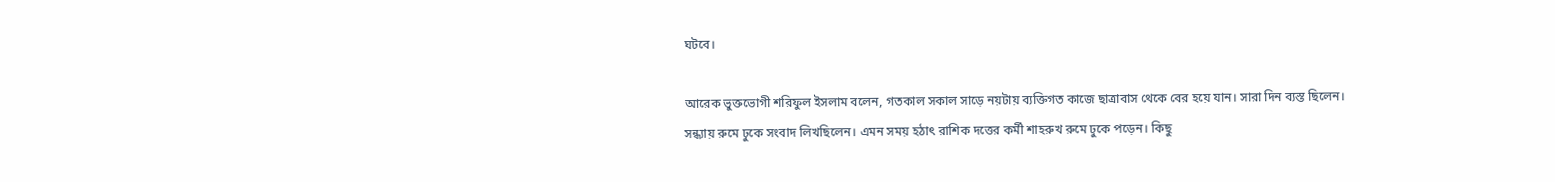ঘটবে।

আরেক ভুক্তভোগী শরিফুল ইসলাম বলেন, গতকাল সকাল সাড়ে নয়টায় ব্যক্তিগত কাজে ছাত্রাবাস থেকে বের হয়ে যান। সারা দিন ব্যস্ত ছিলেন। সন্ধ্যায় রুমে ঢুকে সংবাদ লিখছিলেন। এমন সময় হঠাৎ রাশিক দত্তের কর্মী শাহরুখ রুমে ঢুকে পড়েন। কিছু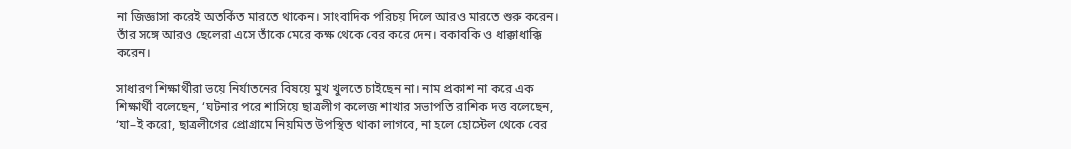না জিজ্ঞাসা করেই অতর্কিত মারতে থাকেন। সাংবাদিক পরিচয় দিলে আরও মারতে শুরু করেন। তাঁর সঙ্গে আরও ছেলেরা এসে তাঁকে মেরে কক্ষ থেকে বের করে দেন। বকাবকি ও ধাক্কাধাক্কি করেন।

সাধারণ শিক্ষার্থীরা ভয়ে নির্যাতনের বিষয়ে মুখ খুলতে চাইছেন না। নাম প্রকাশ না করে এক শিক্ষার্থী বলেছেন, ‘ঘটনার পরে শাসিয়ে ছাত্রলীগ কলেজ শাখার সভাপতি রাশিক দত্ত বলেছেন, ‘যা–ই করো, ছাত্রলীগের প্রোগ্রামে নিয়মিত উপস্থিত থাকা লাগবে, না হলে হোস্টেল থেকে বের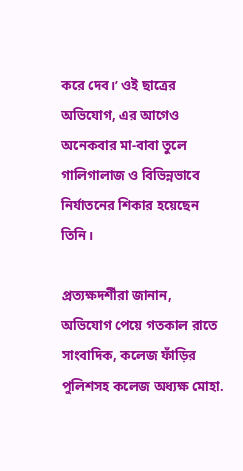করে দেব।’ ওই ছাত্রের অভিযোগ, এর আগেও অনেকবার মা-বাবা তুলে গালিগালাজ ও বিভিন্নভাবে নির্যাতনের শিকার হয়েছেন তিনি।

প্রত্যক্ষদর্শীরা জানান, অভিযোগ পেয়ে গতকাল রাতে সাংবাদিক, কলেজ ফাঁড়ির পুলিশসহ কলেজ অধ্যক্ষ মোহা.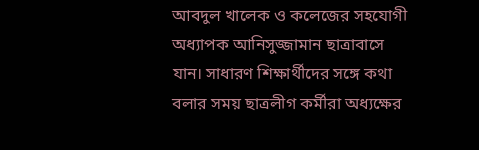আবদুল খালেক ও কলেজের সহযোগী অধ্যাপক আনিসুজ্জামান ছাত্রাবাসে যান। সাধারণ শিক্ষার্থীদের সঙ্গে কথা বলার সময় ছাত্রলীগ কর্মীরা অধ্যক্ষের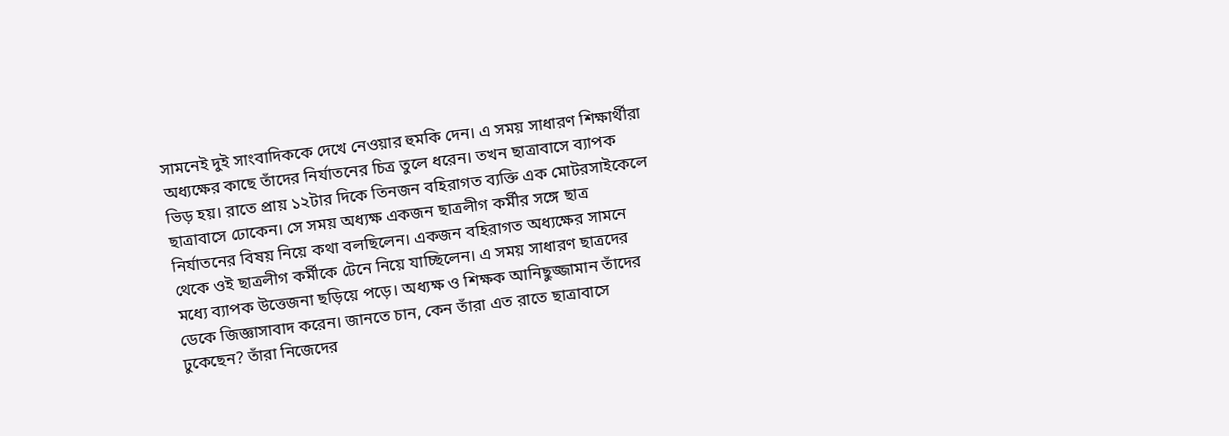সামনেই দুই সাংবাদিককে দেখে নেওয়ার হুমকি দেন। এ সময় সাধারণ শিক্ষার্থীরা অধ্যক্ষের কাছে তাঁদের নির্যাতনের চিত্র তুলে ধরেন। তখন ছাত্রাবাসে ব্যাপক ভিড় হয়। রাতে প্রায় ১২টার দিকে তিনজন বহিরাগত ব্যক্তি এক মোটরসাইকেলে ছাত্রাবাসে ঢোকেন। সে সময় অধ্যক্ষ একজন ছাত্রলীগ কর্মীর সঙ্গে ছাত্র নির্যাতনের বিষয় নিয়ে কথা বলছিলেন। একজন বহিরাগত অধ্যক্ষের সামনে থেকে ওই ছাত্রলীগ কর্মীকে টেনে নিয়ে যাচ্ছিলেন। এ সময় সাধারণ ছাত্রদের মধ্যে ব্যাপক উত্তেজনা ছড়িয়ে পড়ে। অধ্যক্ষ ও শিক্ষক আনিছুজ্জামান তাঁদের ডেকে জিজ্ঞাসাবাদ করেন। জানতে চান, কেন তাঁরা এত রাতে ছাত্রাবাসে ঢুকেছেন? তাঁরা নিজেদের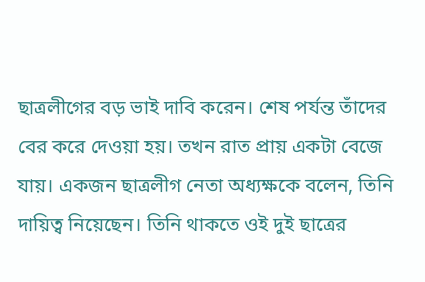ছাত্রলীগের বড় ভাই দাবি করেন। শেষ পর্যন্ত তাঁদের বের করে দেওয়া হয়। তখন রাত প্রায় একটা বেজে যায়। একজন ছাত্রলীগ নেতা অধ্যক্ষকে বলেন, তিনি দায়িত্ব নিয়েছেন। তিনি থাকতে ওই দুই ছাত্রের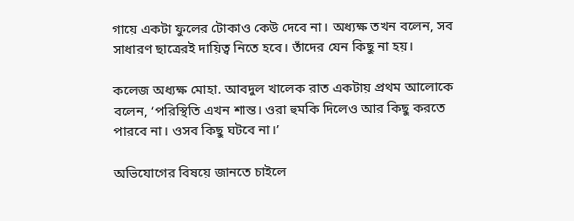গায়ে একটা ফুলের টোকাও কেউ দেবে না। অধ্যক্ষ তখন বলেন, সব সাধারণ ছাত্রেরই দায়িত্ব নিতে হবে। তাঁদের যেন কিছু না হয়।

কলেজ অধ্যক্ষ মোহা. আবদুল খালেক রাত একটায় প্রথম আলোকে বলেন, ‘পরিস্থিতি এখন শান্ত। ওরা হুমকি দিলেও আর কিছু করতে পারবে না। ওসব কিছু ঘটবে না।’

অভিযোগের বিষয়ে জানতে চাইলে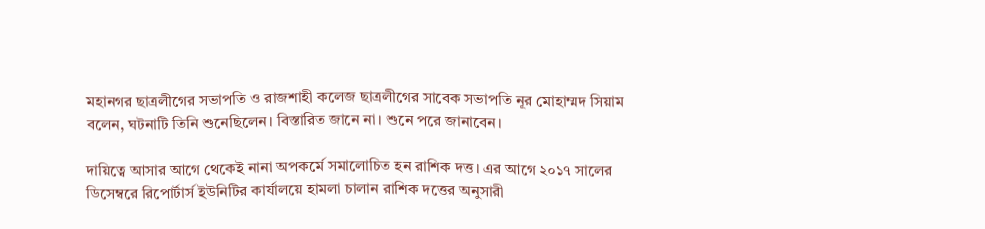মহানগর ছাত্রলীগের সভাপতি ও রাজশাহী কলেজ ছাত্রলীগের সাবেক সভাপতি নূর মোহাম্মদ সিয়াম বলেন, ঘটনাটি তিনি শুনেছিলেন। বিস্তারিত জানে না। শুনে পরে জানাবেন।

দায়িত্বে আসার আগে থেকেই নানা অপকর্মে সমালোচিত হন রাশিক দত্ত। এর আগে ২০১৭ সালের ডিসেম্বরে রিপোর্টার্স ইউনিটির কার্যালয়ে হামলা চালান রাশিক দত্তের অনুসারী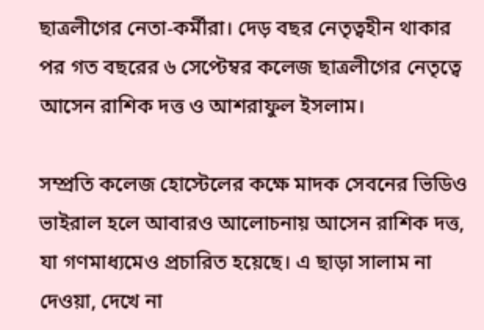ছাত্রলীগের নেতা-কর্মীরা। দেড় বছর নেতৃত্বহীন থাকার পর গত বছরের ৬ সেপ্টেম্বর কলেজ ছাত্রলীগের নেতৃত্বে আসেন রাশিক দত্ত ও আশরাফুল ইসলাম।

সম্প্রতি কলেজ হোস্টেলের কক্ষে মাদক সেবনের ভিডিও ভাইরাল হলে আবারও আলোচনায় আসেন রাশিক দত্ত, যা গণমাধ্যমেও প্রচারিত হয়েছে। এ ছাড়া সালাম না দেওয়া, দেখে না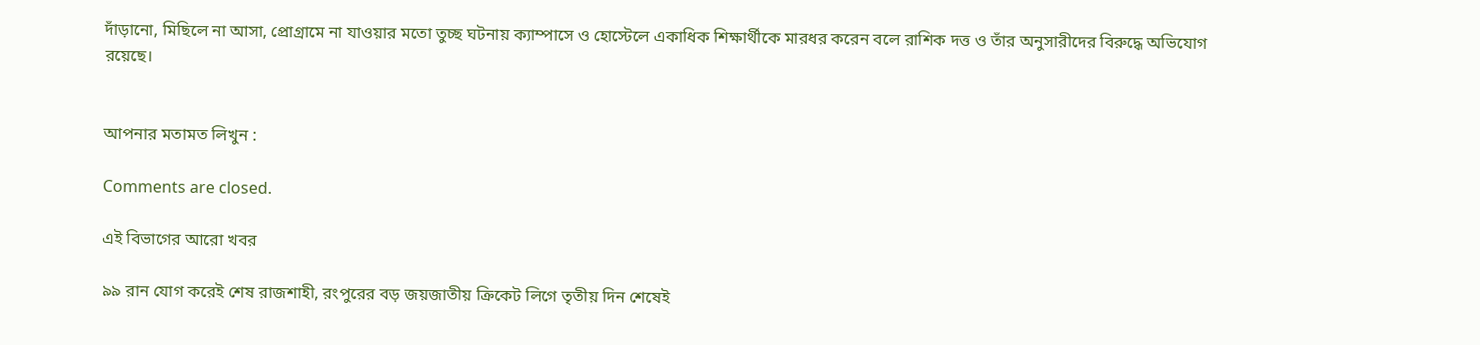দাঁড়ানো, মিছিলে না আসা, প্রোগ্রামে না যাওয়ার মতো তুচ্ছ ঘটনায় ক্যাম্পাসে ও হোস্টেলে একাধিক শিক্ষার্থীকে মারধর করেন বলে রাশিক দত্ত ও তাঁর অনুসারীদের বিরুদ্ধে অভিযোগ রয়েছে।


আপনার মতামত লিখুন :

Comments are closed.

এই বিভাগের আরো খবর

৯৯ রান যোগ করেই শেষ রাজশাহী, রংপুরের বড় জয়জাতীয় ক্রিকেট লিগে তৃতীয় দিন শেষেই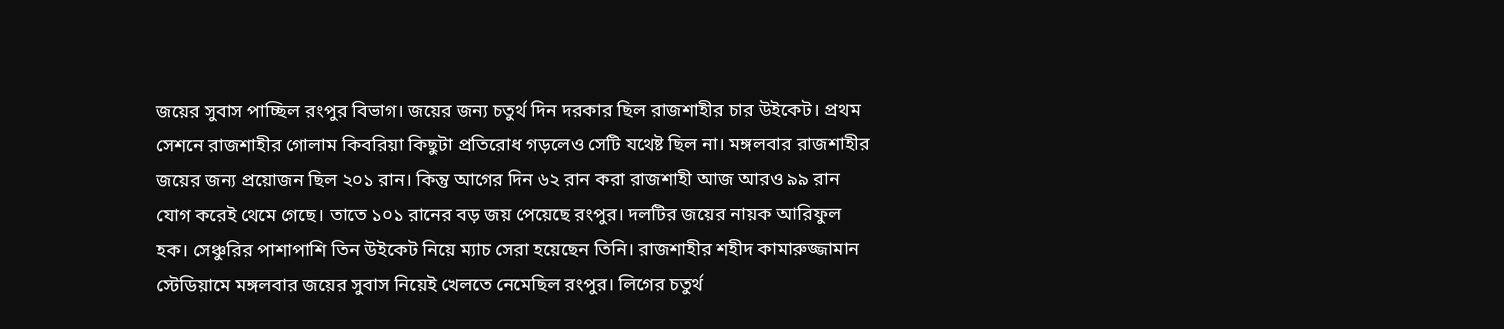জয়ের সুবাস পাচ্ছিল রংপুর বিভাগ। জয়ের জন্য চতুর্থ দিন দরকার ছিল রাজশাহীর চার উইকেট। প্রথম সেশনে রাজশাহীর গোলাম কিবরিয়া কিছুটা প্রতিরোধ গড়লেও সেটি যথেষ্ট ছিল না। মঙ্গলবার রাজশাহীর জয়ের জন্য প্রয়োজন ছিল ২০১ রান। কিন্তু আগের দিন ৬২ রান করা রাজশাহী আজ আরও ৯৯ রান যোগ করেই থেমে গেছে। তাতে ১০১ রানের বড় জয় পেয়েছে রংপুর। দলটির জয়ের নায়ক আরিফুল হক। সেঞ্চুরির পাশাপাশি তিন উইকেট নিয়ে ম্যাচ সেরা হয়েছেন তিনি। রাজশাহীর শহীদ কামারুজ্জামান স্টেডিয়ামে মঙ্গলবার জয়ের সুবাস নিয়েই খেলতে নেমেছিল রংপুর। লিগের চতুর্থ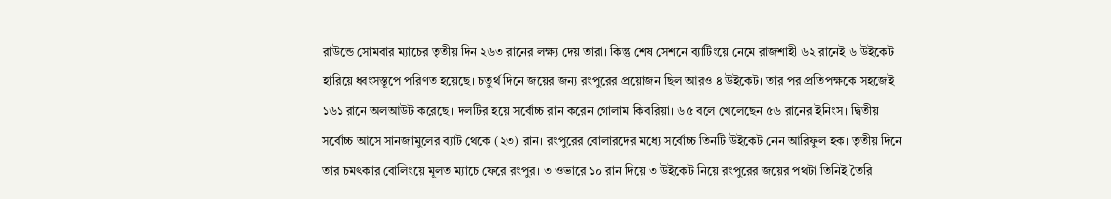রাউন্ডে সোমবার ম্যাচের তৃতীয় দিন ২৬৩ রানের লক্ষ্য দেয় তারা। কিন্তু শেষ সেশনে ব্যাটিংয়ে নেমে রাজশাহী ৬২ রানেই ৬ উইকেট হারিয়ে ধ্বংসস্তূপে পরিণত হয়েছে। চতুর্থ দিনে জয়ের জন্য রংপুরের প্রয়োজন ছিল আরও ৪ উইকেট। তার পর প্রতিপক্ষকে সহজেই ১৬১ রানে অলআউট করেছে। দলটির হয়ে সর্বোচ্চ রান করেন গোলাম কিবরিয়া। ৬৫ বলে খেলেছেন ৫৬ রানের ইনিংস। দ্বিতীয় সর্বোচ্চ আসে সানজামুলের ব্যাট থেকে (২৩) রান। রংপুরের বোলারদের মধ্যে সর্বোচ্চ তিনটি উইকেট নেন আরিফুল হক। তৃতীয় দিনে তার চমৎকার বোলিংয়ে মূলত ম্যাচে ফেরে রংপুর। ৩ ওভারে ১০ রান দিয়ে ৩ উইকেট নিয়ে রংপুরের জয়ের পথটা তিনিই তৈরি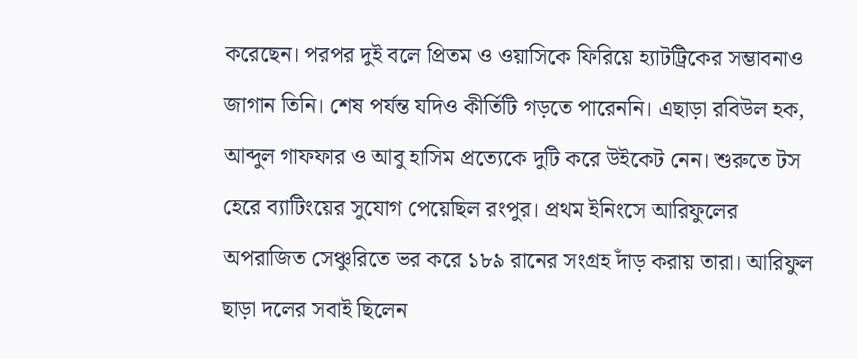করেছেন। পরপর দুই বলে প্রিতম ও ওয়াসিকে ফিরিয়ে হ্যাটট্রিকের সম্ভাবনাও জাগান তিনি। শেষ পর্যন্ত যদিও কীর্তিটি গড়তে পারেননি। এছাড়া রবিউল হক, আব্দুল গাফফার ও আবু হাসিম প্রত্যেকে দুটি করে উইকেট নেন। শুরুতে টস হেরে ব্যাটিংয়ের সুযোগ পেয়েছিল রংপুর। প্রথম ইনিংসে আরিফুলের অপরাজিত সেঞ্চুরিতে ভর করে ১৮৯ রানের সংগ্রহ দাঁড় করায় তারা। আরিফুল ছাড়া দলের সবাই ছিলেন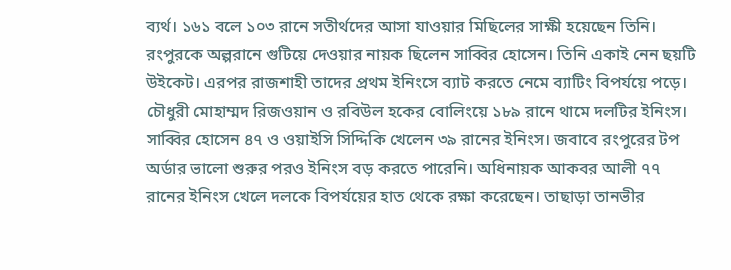ব্যর্থ। ১৬১ বলে ১০৩ রানে সতীর্থদের আসা যাওয়ার মিছিলের সাক্ষী হয়েছেন তিনি। রংপুরকে অল্পরানে গুটিয়ে দেওয়ার নায়ক ছিলেন সাব্বির হোসেন। তিনি একাই নেন ছয়টি উইকেট। এরপর রাজশাহী তাদের প্রথম ইনিংসে ব্যাট করতে নেমে ব্যাটিং বিপর্যয়ে পড়ে। চৌধুরী মোহাম্মদ রিজওয়ান ও রবিউল হকের বোলিংয়ে ১৮৯ রানে থামে দলটির ইনিংস। সাব্বির হোসেন ৪৭ ও ওয়াইসি সিদ্দিকি খেলেন ৩৯ রানের ইনিংস। জবাবে রংপুরের টপ অর্ডার ভালো শুরুর পরও ইনিংস বড় করতে পারেনি। অধিনায়ক আকবর আলী ৭৭ রানের ইনিংস খেলে দলকে বিপর্যয়ের হাত থেকে রক্ষা করেছেন। তাছাড়া তানভীর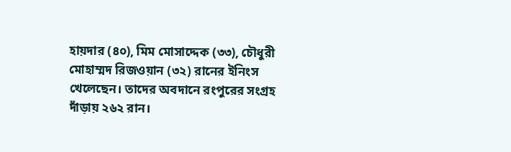হায়দার (৪০), মিম মোসাদ্দেক (৩৩), চৌধুরী মোহাম্মদ রিজওয়ান (৩২) রানের ইনিংস খেলেছেন। তাদের অবদানে রংপুরের সংগ্রহ দাঁড়ায় ২৬২ রান।